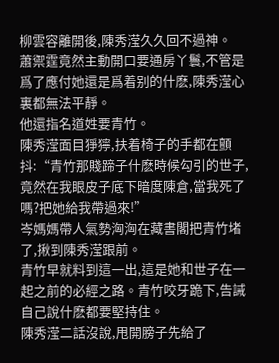柳雲容離開後,陳秀滢久久回不過神。
蕭禦霆竟然主動開口要通房丫鬟,不管是爲了應付她還是爲着别的什麽,陳秀滢心裏都無法平靜。
他還指名道姓要青竹。
陳秀滢面目猙獰,扶着椅子的手都在顫抖:“青竹那賤蹄子什麽時候勾引的世子,竟然在我眼皮子底下暗度陳倉,當我死了嗎?把她給我帶過來!”
岑媽媽帶人氣勢洶洶在藏書閣把青竹堵了,揪到陳秀滢跟前。
青竹早就料到這一出,這是她和世子在一起之前的必經之路。青竹咬牙跪下,告誡自己說什麽都要堅持住。
陳秀滢二話沒說,甩開膀子先給了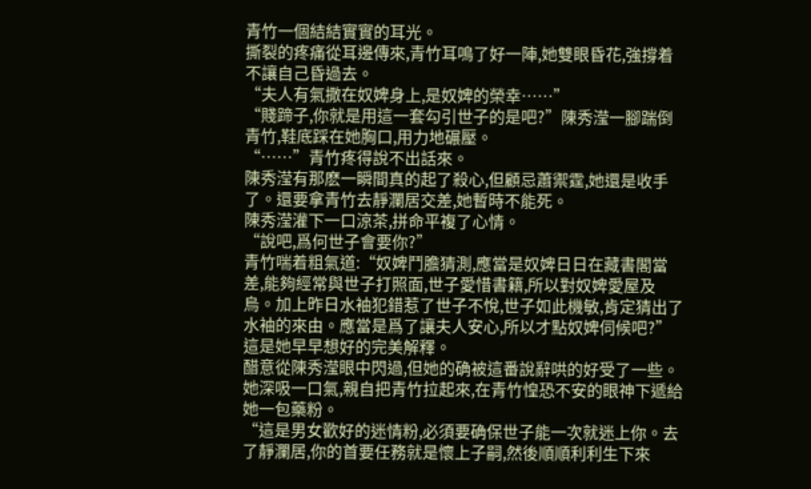青竹一個結結實實的耳光。
撕裂的疼痛從耳邊傳來,青竹耳鳴了好一陣,她雙眼昏花,強撐着不讓自己昏過去。
“夫人有氣撒在奴婢身上,是奴婢的榮幸……”
“賤蹄子,你就是用這一套勾引世子的是吧?”陳秀滢一腳踹倒青竹,鞋底踩在她胸口,用力地碾壓。
“……”青竹疼得說不出話來。
陳秀滢有那麽一瞬間真的起了殺心,但顧忌蕭禦霆,她還是收手了。還要拿青竹去靜瀾居交差,她暫時不能死。
陳秀滢灌下一口涼茶,拼命平複了心情。
“說吧,爲何世子會要你?”
青竹喘着粗氣道:“奴婢鬥膽猜測,應當是奴婢日日在藏書閣當差,能夠經常與世子打照面,世子愛惜書籍,所以對奴婢愛屋及烏。加上昨日水袖犯錯惹了世子不悅,世子如此機敏,肯定猜出了水袖的來由。應當是爲了讓夫人安心,所以才點奴婢伺候吧?”這是她早早想好的完美解釋。
醋意從陳秀滢眼中閃過,但她的确被這番說辭哄的好受了一些。
她深吸一口氣,親自把青竹拉起來,在青竹惶恐不安的眼神下遞給她一包藥粉。
“這是男女歡好的迷情粉,必須要确保世子能一次就迷上你。去了靜瀾居,你的首要任務就是懷上子嗣,然後順順利利生下來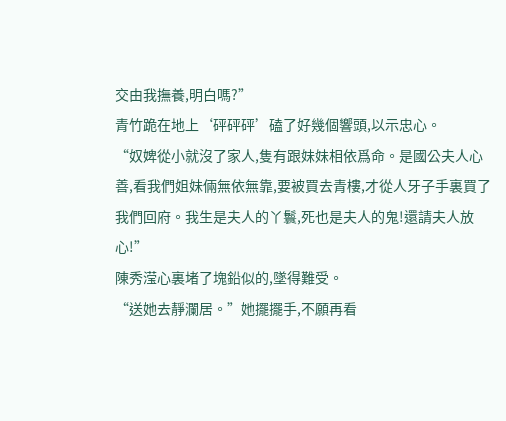交由我撫養,明白嗎?”
青竹跪在地上‘砰砰砰’磕了好幾個響頭,以示忠心。
“奴婢從小就沒了家人,隻有跟妹妹相依爲命。是國公夫人心善,看我們姐妹倆無依無靠,要被買去青樓,才從人牙子手裏買了我們回府。我生是夫人的丫鬟,死也是夫人的鬼!還請夫人放心!”
陳秀滢心裏堵了塊鉛似的,墜得難受。
“送她去靜瀾居。”她擺擺手,不願再看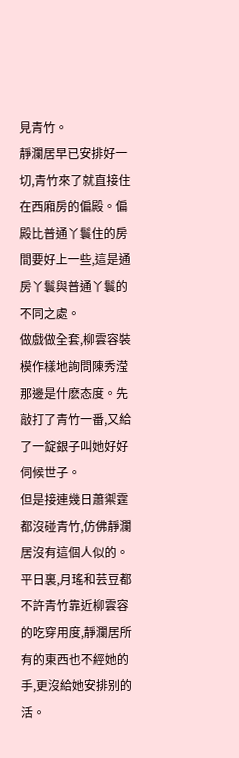見青竹。
靜瀾居早已安排好一切,青竹來了就直接住在西廂房的偏殿。偏殿比普通丫鬟住的房間要好上一些,這是通房丫鬟與普通丫鬟的不同之處。
做戲做全套,柳雲容裝模作樣地詢問陳秀滢那邊是什麽态度。先敲打了青竹一番,又給了一錠銀子叫她好好伺候世子。
但是接連幾日蕭禦霆都沒碰青竹,仿佛靜瀾居沒有這個人似的。
平日裏,月瑤和芸豆都不許青竹靠近柳雲容的吃穿用度,靜瀾居所有的東西也不經她的手,更沒給她安排别的活。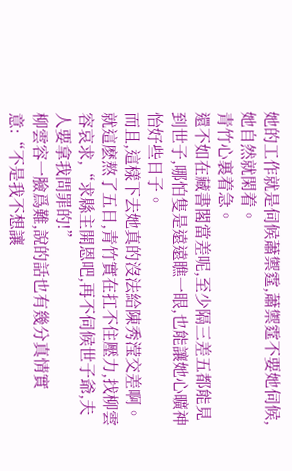她的工作就是伺候蕭禦霆,蕭禦霆不要她伺候,她自然就閑着。
青竹心裏着急。
還不如在藏書閣當差呢,至少隔三差五都能見到世子,哪怕隻是遠遠瞧一眼,也能讓她心曠神怡好些日子。
而且,這樣下去她真的沒法給陳秀滢交差啊。
就這麽熬了五日,青竹實在扛不住壓力,找柳雲容哀求,“求縣主開恩吧,再不伺候世子爺,夫人要拿我問罪的!”
柳雲容一臉爲難,說的話也有幾分真情實意:“不是我不想讓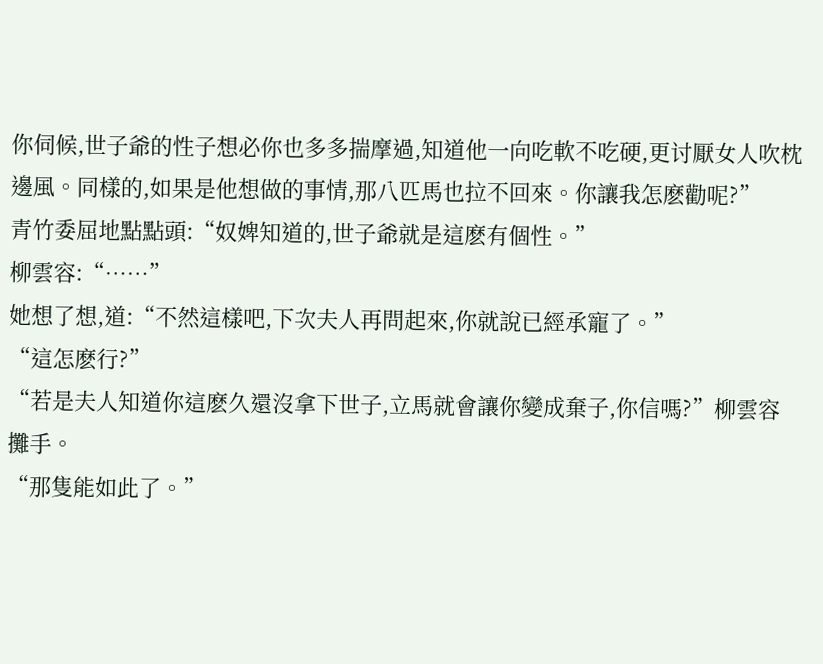你伺候,世子爺的性子想必你也多多揣摩過,知道他一向吃軟不吃硬,更讨厭女人吹枕邊風。同樣的,如果是他想做的事情,那八匹馬也拉不回來。你讓我怎麽勸呢?”
青竹委屈地點點頭:“奴婢知道的,世子爺就是這麽有個性。”
柳雲容:“……”
她想了想,道:“不然這樣吧,下次夫人再問起來,你就說已經承寵了。”
“這怎麽行?”
“若是夫人知道你這麽久還沒拿下世子,立馬就會讓你變成棄子,你信嗎?”柳雲容攤手。
“那隻能如此了。”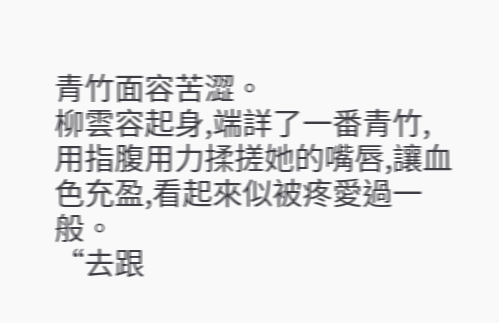青竹面容苦澀。
柳雲容起身,端詳了一番青竹,用指腹用力揉搓她的嘴唇,讓血色充盈,看起來似被疼愛過一般。
“去跟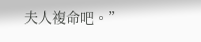夫人複命吧。”